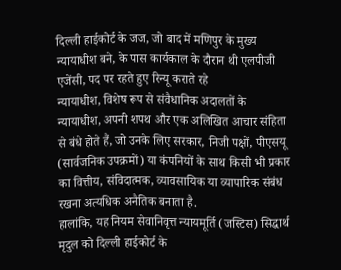दिल्ली हाईकोर्ट के जज, जो बाद में मणिपुर के मुख्य न्यायाधीश बने, के पास कार्यकाल के दौरान थी एलपीजी एजेंसी, पद पर रहते हुए रिन्यू कराते रहे
न्यायाधीश, विशेष रूप से संवैधानिक अदालतों के न्यायाधीश, अपनी शपथ और एक अलिखित आचार संहिता से बंधे होते हैं, जो उनके लिए सरकार, निजी पक्षों, पीएसयू (सार्वजनिक उपक्रमों) या कंपनियों के साथ किसी भी प्रकार का वित्तीय, संविदात्मक, व्यावसायिक या व्यापारिक संबंध रखना अत्यधिक अनैतिक बनाता है.
हालांकि, यह नियम सेवानिवृत्त न्यायमूर्ति (जस्टिस) सिद्धार्थ मृदुल को दिल्ली हाईकोर्ट के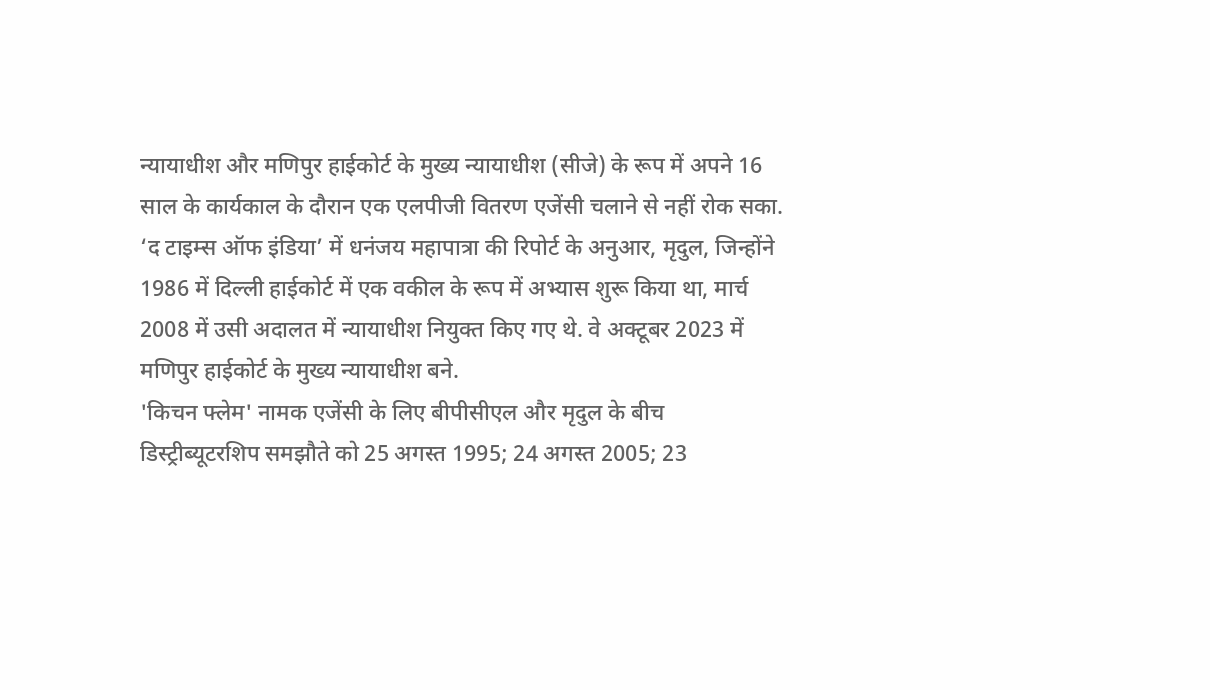न्यायाधीश और मणिपुर हाईकोर्ट के मुख्य न्यायाधीश (सीजे) के रूप में अपने 16 साल के कार्यकाल के दौरान एक एलपीजी वितरण एजेंसी चलाने से नहीं रोक सका.
‘द टाइम्स ऑफ इंडिया’ में धनंजय महापात्रा की रिपोर्ट के अनुआर, मृदुल, जिन्होंने 1986 में दिल्ली हाईकोर्ट में एक वकील के रूप में अभ्यास शुरू किया था, मार्च 2008 में उसी अदालत में न्यायाधीश नियुक्त किए गए थे. वे अक्टूबर 2023 में मणिपुर हाईकोर्ट के मुख्य न्यायाधीश बने.
'किचन फ्लेम' नामक एजेंसी के लिए बीपीसीएल और मृदुल के बीच डिस्ट्रीब्यूटरशिप समझौते को 25 अगस्त 1995; 24 अगस्त 2005; 23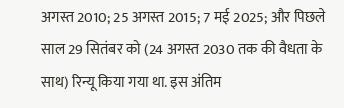अगस्त 2010; 25 अगस्त 2015; 7 मई 2025; और पिछले साल 29 सितंबर को (24 अगस्त 2030 तक की वैधता के साथ) रिन्यू किया गया था. इस अंतिम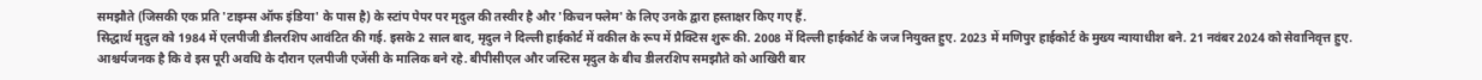समझौते (जिसकी एक प्रति 'टाइम्स ऑफ इंडिया' के पास है) के स्टांप पेपर पर मृदुल की तस्वीर है और 'किचन फ्लेम' के लिए उनके द्वारा हस्ताक्षर किए गए हैं.
सिद्धार्थ मृदुल को 1984 में एलपीजी डीलरशिप आवंटित की गई. इसके 2 साल बाद, मृदुल ने दिल्ली हाईकोर्ट में वकील के रूप में प्रैक्टिस शुरू की. 2008 में दिल्ली हाईकोर्ट के जज नियुक्त हुए. 2023 में मणिपुर हाईकोर्ट के मुख्य न्यायाधीश बने. 21 नवंबर 2024 को सेवानिवृत्त हुए.
आश्चर्यजनक है कि वे इस पूरी अवधि के दौरान एलपीजी एजेंसी के मालिक बने रहे. बीपीसीएल और जस्टिस मृदुल के बीच डीलरशिप समझौते को आखिरी बार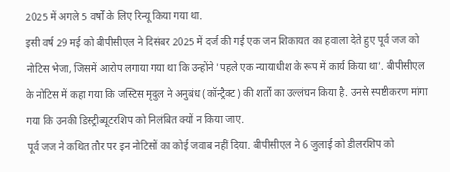2025 में अगले 5 वर्षों के लिए रिन्यू किया गया था.
इसी वर्ष 29 मई को बीपीसीएल ने दिसंबर 2025 में दर्ज की गई एक जन शिकायत का हवाला देते हुए पूर्व जज को नोटिस भेजा, जिसमें आरोप लगाया गया था कि उन्होंने 'पहले एक न्यायाधीश के रूप में कार्य किया था'. बीपीसीएल के नोटिस में कहा गया कि जस्टिस मृदुल ने अनुबंध (कॉन्ट्रैक्ट) की शर्तों का उल्लंघन किया है. उनसे स्पष्टीकरण मांगा गया कि उनकी डिस्ट्रीब्यूटरशिप को निलंबित क्यों न किया जाए.
पूर्व जज ने कथित तौर पर इन नोटिसों का कोई जवाब नहीं दिया. बीपीसीएल ने 6 जुलाई को डीलरशिप को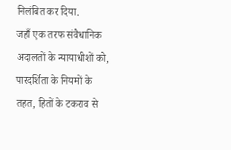निलंबित कर दिया.
जहाँ एक तरफ संवैधानिक अदालतों के न्यायाधीशों को, पारदर्शिता के नियमों के तहत, हितों के टकराव से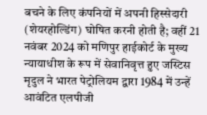बचने के लिए कंपनियों में अपनी हिस्सेदारी (शेयरहोल्डिंग) घोषित करनी होती है; वहीं 21 नवंबर 2024 को मणिपुर हाईकोर्ट के मुख्य न्यायाधीश के रूप में सेवानिवृत्त हुए जस्टिस मृदुल ने भारत पेट्रोलियम द्वारा 1984 में उन्हें आवंटित एलपीजी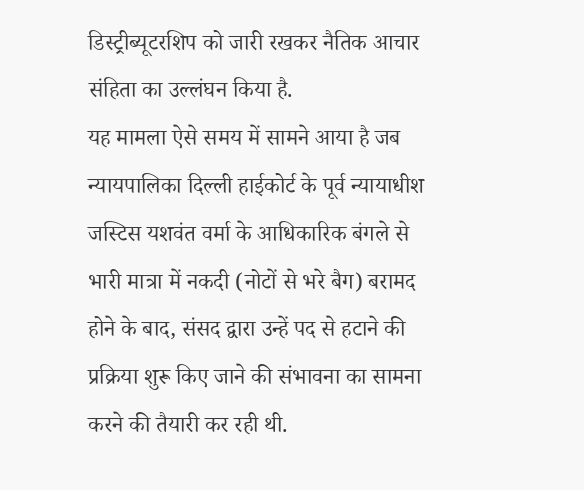डिस्ट्रीब्यूटरशिप को जारी रखकर नैतिक आचार संहिता का उल्लंघन किया है.
यह मामला ऐसे समय में सामने आया है जब न्यायपालिका दिल्ली हाईकोर्ट के पूर्व न्यायाधीश जस्टिस यशवंत वर्मा के आधिकारिक बंगले से भारी मात्रा में नकदी (नोटों से भरे बैग) बरामद होने के बाद, संसद द्वारा उन्हें पद से हटाने की प्रक्रिया शुरू किए जाने की संभावना का सामना करने की तैयारी कर रही थी.